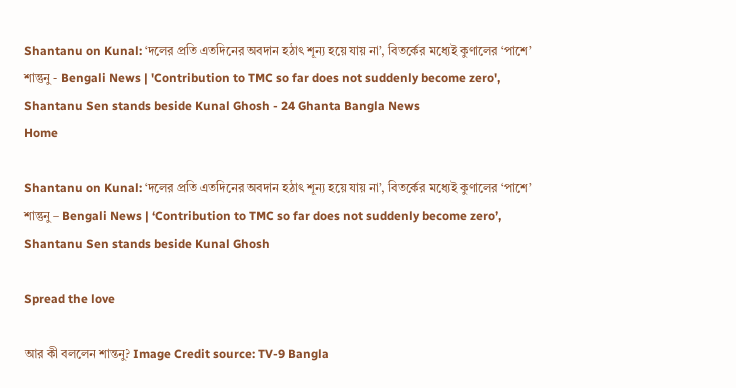Shantanu on Kunal: ‘দলের প্রতি এতদিনের অবদান হঠাৎ শূন্য হয়ে যায় না’, বিতর্কের মধ্যেই কুণালের ‘পাশে’ শান্তুনু - Bengali News | 'Contribution to TMC so far does not suddenly become zero', Shantanu Sen stands beside Kunal Ghosh - 24 Ghanta Bangla News
Home

Shantanu on Kunal: ‘দলের প্রতি এতদিনের অবদান হঠাৎ শূন্য হয়ে যায় না’, বিতর্কের মধ্যেই কুণালের ‘পাশে’ শান্তুনু – Bengali News | ‘Contribution to TMC so far does not suddenly become zero’, Shantanu Sen stands beside Kunal Ghosh

Spread the love

আর কী বললেন শান্তনু? Image Credit source: TV-9 Bangla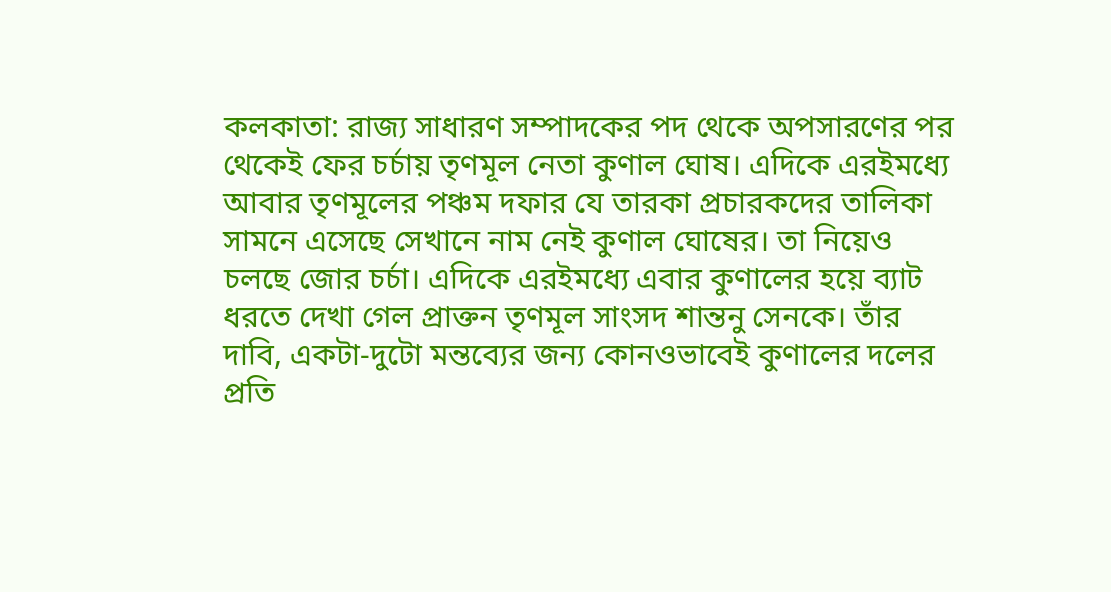কলকাতা: রাজ্য সাধারণ সম্পাদকের পদ থেকে অপসারণের পর থেকেই ফের চর্চায় তৃণমূল নেতা কুণাল ঘোষ। এদিকে এরইমধ্যে আবার তৃণমূলের পঞ্চম দফার যে তারকা প্রচারকদের তালিকা সামনে এসেছে সেখানে নাম নেই কুণাল ঘোষের। তা নিয়েও চলছে জোর চর্চা। এদিকে এরইমধ্যে এবার কুণালের হয়ে ব্যাট ধরতে দেখা গেল প্রাক্তন তৃণমূল সাংসদ শান্তনু সেনকে। তাঁর দাবি, একটা-দুটো মন্তব্যের জন্য কোনওভাবেই কুণালের দলের প্রতি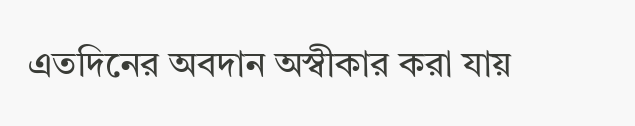এতদিনের অবদান অস্বীকার করা যায়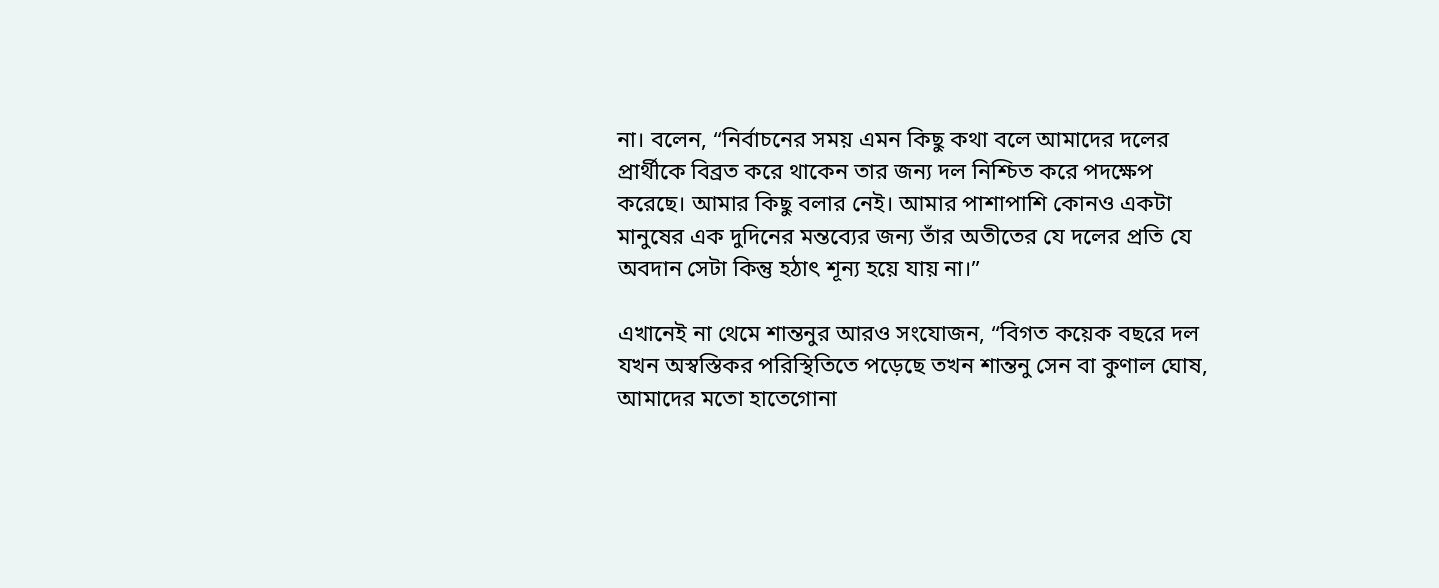না। বলেন, “নির্বাচনের সময় এমন কিছু কথা বলে আমাদের দলের প্রার্থীকে বিব্রত করে থাকেন তার জন্য দল নিশ্চিত করে পদক্ষেপ করেছে। আমার কিছু বলার নেই। আমার পাশাপাশি কোনও একটা মানুষের এক দুদিনের মন্তব্যের জন্য তাঁর অতীতের যে দলের প্রতি যে অবদান সেটা কিন্তু হঠাৎ শূন্য হয়ে যায় না।”

এখানেই না থেমে শান্তনুর আরও সংযোজন, “বিগত কয়েক বছরে দল যখন অস্বস্তিকর পরিস্থিতিতে পড়েছে তখন শান্তনু সেন বা কুণাল ঘোষ, আমাদের মতো হাতেগোনা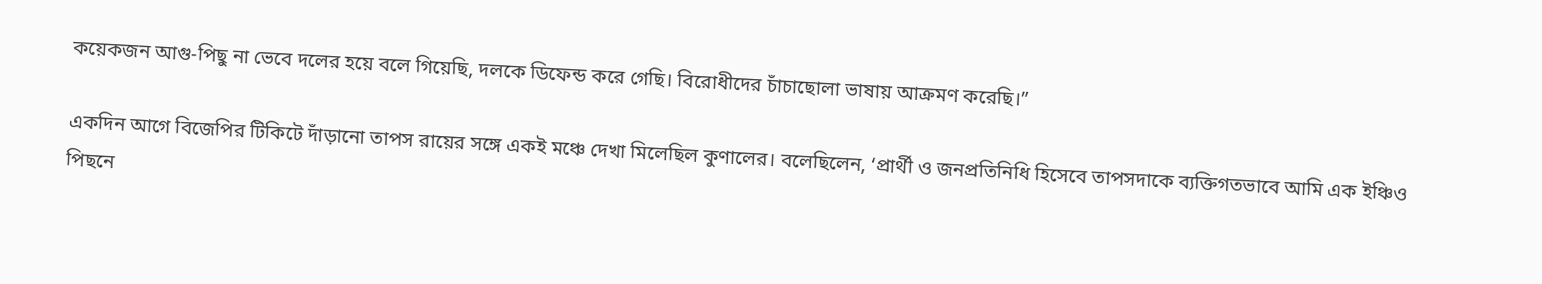কয়েকজন আগু-পিছু না ভেবে দলের হয়ে বলে গিয়েছি, দলকে ডিফেন্ড করে গেছি। বিরোধীদের চাঁচাছোলা ভাষায় আক্রমণ করেছি।”

একদিন আগে বিজেপির টিকিটে দাঁড়ানো তাপস রায়ের সঙ্গে একই মঞ্চে দেখা মিলেছিল কুণালের। বলেছিলেন, ‘প্রার্থী ও জনপ্রতিনিধি হিসেবে তাপসদাকে ব্যক্তিগতভাবে আমি এক ইঞ্চিও পিছনে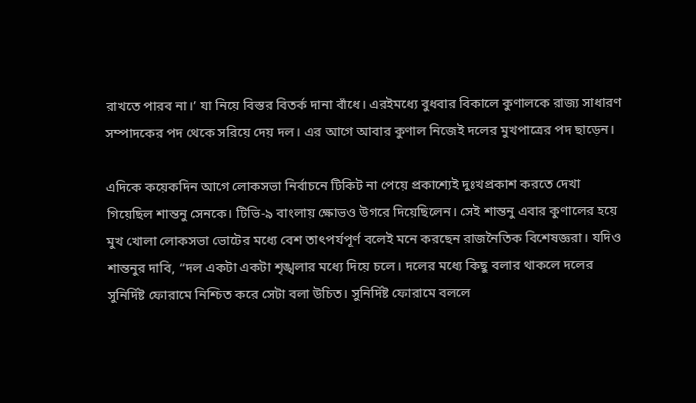রাখতে পারব না।’ যা নিয়ে বিস্তর বিতর্ক দানা বাঁধে। এরইমধ্যে বুধবার বিকালে কুণালকে রাজ্য সাধারণ সম্পাদকের পদ থেকে সরিয়ে দেয় দল। এর আগে আবার কুণাল নিজেই দলের মুখপাত্রের পদ ছাড়েন।

এদিকে কয়েকদিন আগে লোকসভা নির্বাচনে টিকিট না পেয়ে প্রকাশ্যেই দুঃখপ্রকাশ করতে দেখা গিয়েছিল শান্তনু সেনকে। টিভি-৯ বাংলায় ক্ষোভও উগরে দিয়েছিলেন। সেই শান্তনু এবার কুণালের হয়ে মুখ খোলা লোকসভা ভোটের মধ্যে বেশ তাৎপর্যপূর্ণ বলেই মনে করছেন রাজনৈতিক বিশেষজ্ঞরা। যদিও শান্তনুর দাবি, “দল একটা একটা শৃঙ্খলার মধ্যে দিয়ে চলে। দলের মধ্যে কিছু বলার থাকলে দলের সুনির্দিষ্ট ফোরামে নিশ্চিত করে সেটা বলা উচিত। সুনির্দিষ্ট ফোরামে বললে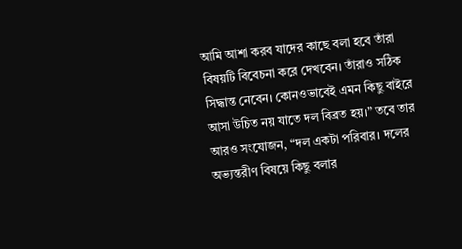আমি আশা করব যাদের কাছে বলা হবে তাঁরা বিষয়টি বিবেচনা করে দেখবেন। তাঁরাও সঠিক সিদ্ধান্ত নেবেন। কোনওভাবেই এমন কিছু বাইরে আসা উচিত নয় যাতে দল বিব্রত হয়।” তবে তার আরও সংযোজন, “দল একটা পরিবার। দলের অভ্যন্তরীণ বিষয়ে কিছু বলার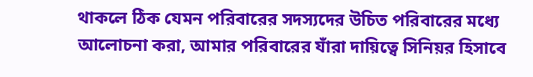থাকলে ঠিক যেমন পরিবারের সদস্যদের উচিত পরিবারের মধ্যে আলোচনা করা, আমার পরিবারের যাঁরা দায়িত্বে সিনিয়র হিসাবে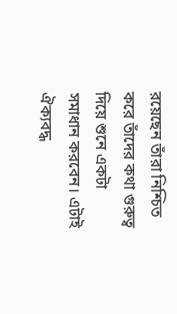রয়েছেন তাঁরা নিশ্চিত করে তাঁদের কথা গুরুত্ব দিয়ে শুনে একটা সমাধান করবেন। এটাই ঐক্যবদ্ধ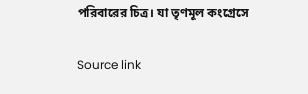পরিবারের চিত্র। যা তৃণমূল কংগ্রেসে

Source link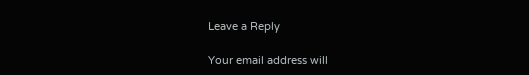Leave a Reply

Your email address will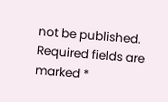not be published. Required fields are marked *